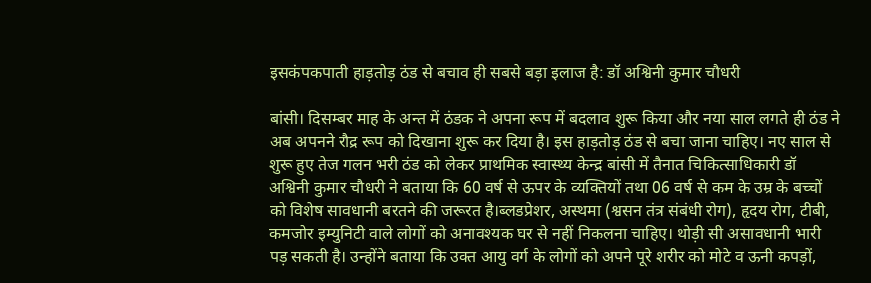इसकंपकपाती हाड़तोड़ ठंड से बचाव ही सबसे बड़ा इलाज है: डॉ अश्विनी कुमार चौधरी

बांसी। दिसम्बर माह के अन्त में ठंडक ने अपना रूप में बदलाव शुरू किया और नया साल लगते ही ठंड ने अब अपनने रौद्र रूप को दिखाना शुरू कर दिया है। इस हाड़तोड़ ठंड से बचा जाना चाहिए। नए साल से शुरू हुए तेज गलन भरी ठंड को लेकर प्राथमिक स्वास्थ्य केन्द्र बांसी में तैनात चिकित्साधिकारी डॉ अश्विनी कुमार चौधरी ने बताया कि 60 वर्ष से ऊपर के व्यक्तियों तथा 06 वर्ष से कम के उम्र के बच्चों को विशेष सावधानी बरतने की जरूरत है।ब्लडप्रेशर, अस्थमा (श्वसन तंत्र संबंधी रोग), हृदय रोग, टीबी, कमजोर इम्युनिटी वाले लोगों को अनावश्यक घर से नहीं निकलना चाहिए। थोड़ी सी असावधानी भारी पड़ सकती है। उन्होंने बताया कि उक्त आयु वर्ग के लोगों को अपने पूरे शरीर को मोटे व ऊनी कपड़ों,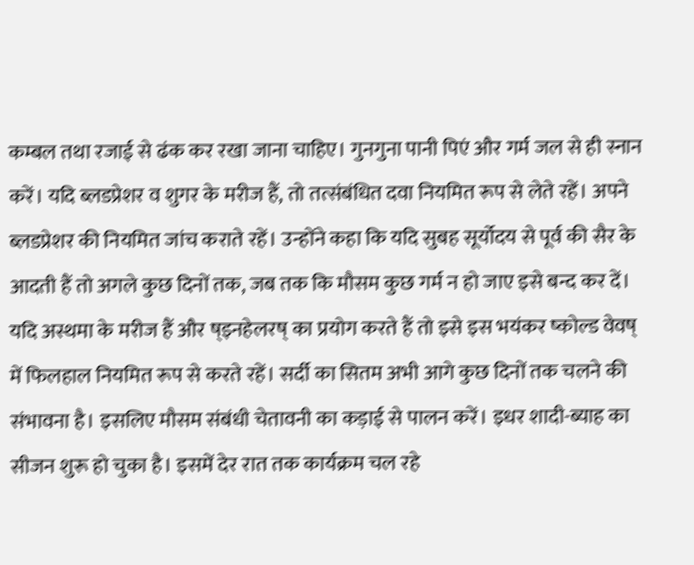कम्बल तथा रजाई से ढंक कर रखा जाना चाहिए। गुनगुना पानी पिएं और गर्म जल से ही स्नान करें। यदि ब्लडप्रेशर व शुगर के मरीज हैं, तो तत्संबंधित दवा नियमित रूप से लेते रहें। अपने ब्लडप्रेशर की नियमित जांच कराते रहें। उन्होंने कहा कि यदि सुबह सूर्योदय से पूर्व की सैर के आदती हैं तो अगले कुछ दिनों तक, जब तक कि मौसम कुछ गर्म न हो जाए इसे बन्द कर दें। यदि अस्थमा के मरीज हैं और ष्इनहेलरष् का प्रयोग करते हैं तो इसे इस भयंकर ष्कोल्ड वेवष् में फिलहाल नियमित रूप से करते रहें। सर्दी का सितम अभी आगे कुछ दिनों तक चलने की संभावना है। इसलिए मौसम संबंधी चेतावनी का कड़ाई से पालन करें। इधर शादी-ब्याह का सीजन शुरू हो चुका है। इसमें देर रात तक कार्यक्रम चल रहे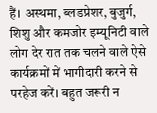हैं। अस्थमा, ब्लडप्रेशर, बुजुर्ग, शिशु और कमजोर इम्यूनिटी वाले लोग देर रात तक चलने वाले ऐसे कार्यक्रमों में भागीदारी करने से परहेज करें। बहुत जरूरी न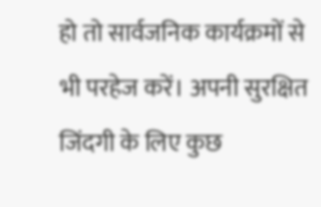हो तो सार्वजनिक कार्यक्रमों से भी परहेज करें। अपनी सुरक्षित जिंदगी के लिए कुछ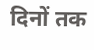दिनों तक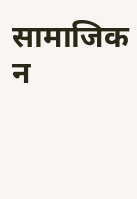सामाजिक न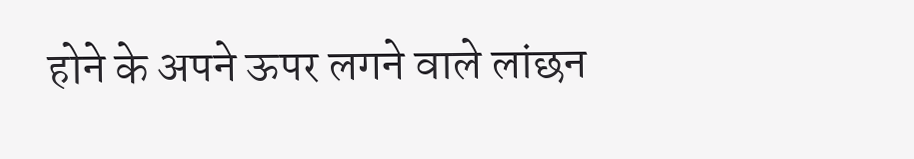होने के अपने ऊपर लगने वाले लांछन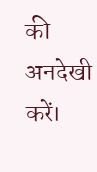की अनदेखी करें।